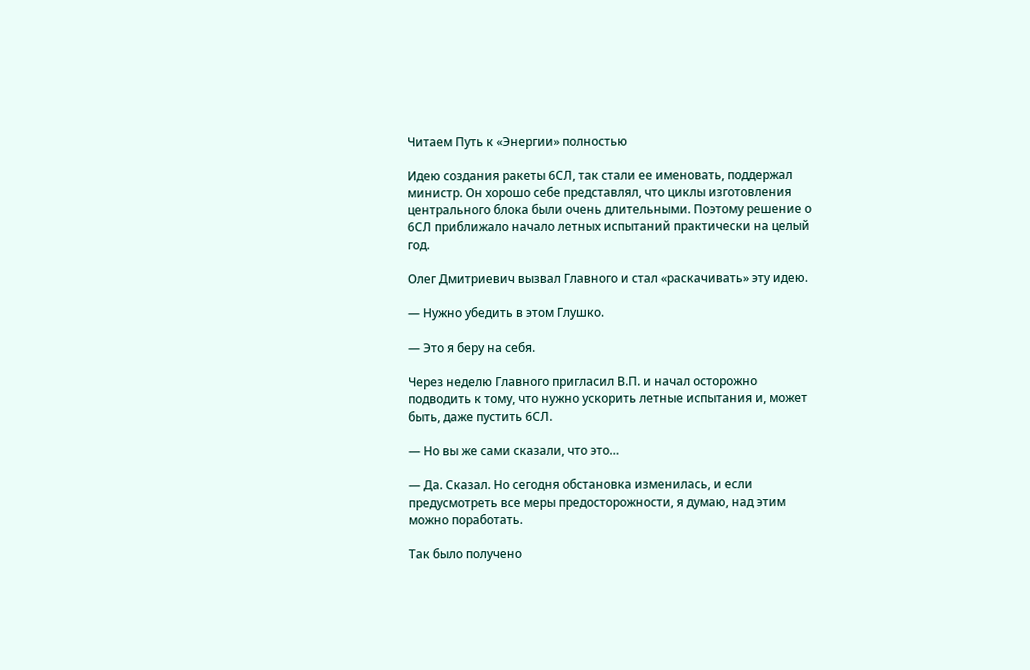Читаем Путь к «Энергии» полностью

Идею создания ракеты 6СЛ, так стали ее именовать, поддержал министр. Он хорошо себе представлял, что циклы изготовления центрального блока были очень длительными. Поэтому решение о 6СЛ приближало начало летных испытаний практически на целый год.

Олег Дмитриевич вызвал Главного и стал «раскачивать» эту идею.

— Нужно убедить в этом Глушко.

— Это я беру на себя.

Через неделю Главного пригласил В.П. и начал осторожно подводить к тому, что нужно ускорить летные испытания и, может быть, даже пустить 6СЛ.

— Но вы же сами сказали, что это…

— Да. Сказал. Но сегодня обстановка изменилась, и если предусмотреть все меры предосторожности, я думаю, над этим можно поработать.

Так было получено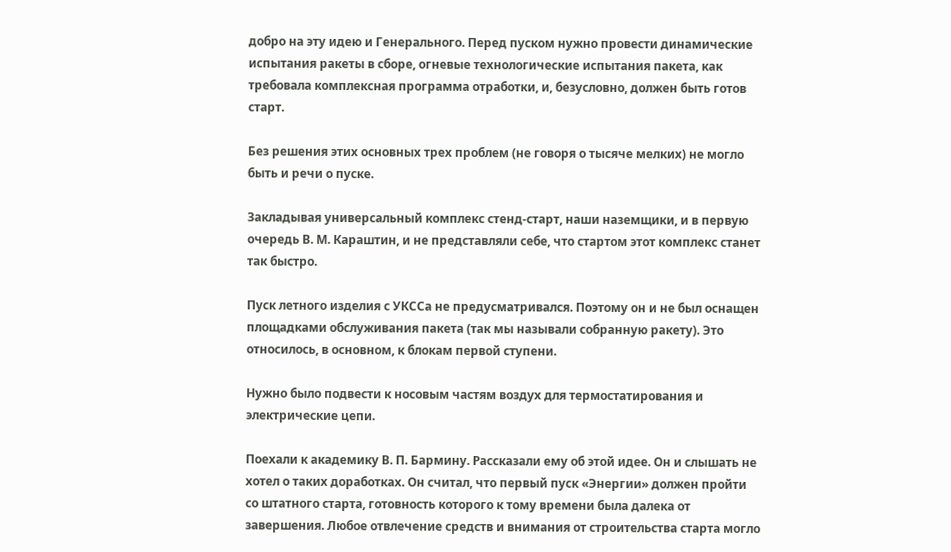добро на эту идею и Генерального. Перед пуском нужно провести динамические испытания ракеты в сборе, огневые технологические испытания пакета, как требовала комплексная программа отработки, и, безусловно, должен быть готов старт.

Без решения этих основных трех проблем (не говоря о тысяче мелких) не могло быть и речи о пуске.

Закладывая универсальный комплекс стенд-старт, наши наземщики, и в первую очередь В. М. Караштин, и не представляли себе, что стартом этот комплекс станет так быстро.

Пуск летного изделия с УКССа не предусматривался. Поэтому он и не был оснащен площадками обслуживания пакета (так мы называли собранную ракету). Это относилось, в основном, к блокам первой ступени.

Нужно было подвести к носовым частям воздух для термостатирования и электрические цепи.

Поехали к академику В. П. Бармину. Рассказали ему об этой идее. Он и слышать не хотел о таких доработках. Он считал, что первый пуск «Энергии» должен пройти со штатного старта, готовность которого к тому времени была далека от завершения. Любое отвлечение средств и внимания от строительства старта могло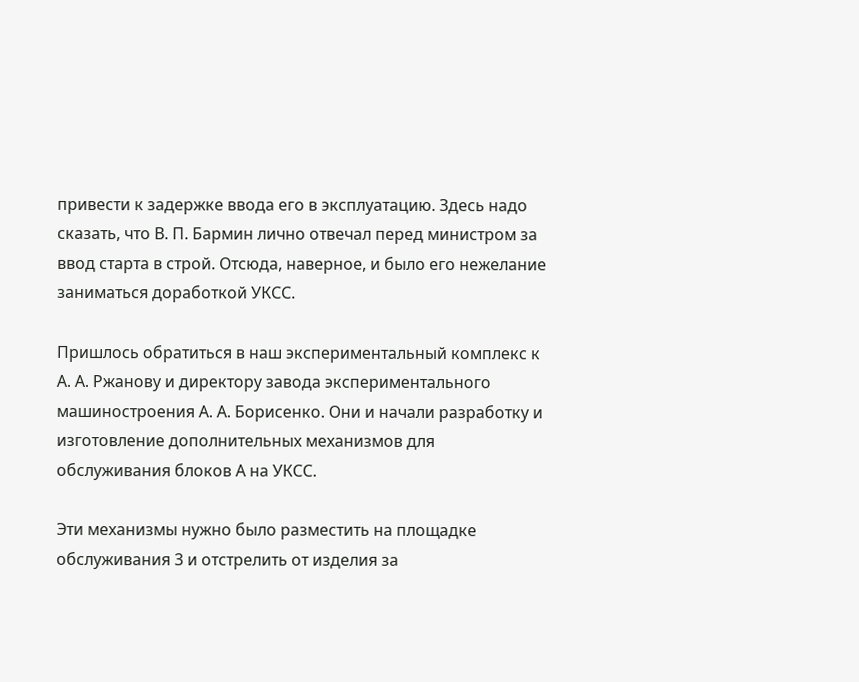привести к задержке ввода его в эксплуатацию. Здесь надо сказать, что В. П. Бармин лично отвечал перед министром за ввод старта в строй. Отсюда, наверное, и было его нежелание заниматься доработкой УКСС.

Пришлось обратиться в наш экспериментальный комплекс к А. А. Ржанову и директору завода экспериментального машиностроения А. А. Борисенко. Они и начали разработку и изготовление дополнительных механизмов для обслуживания блоков А на УКСС.

Эти механизмы нужно было разместить на площадке обслуживания 3 и отстрелить от изделия за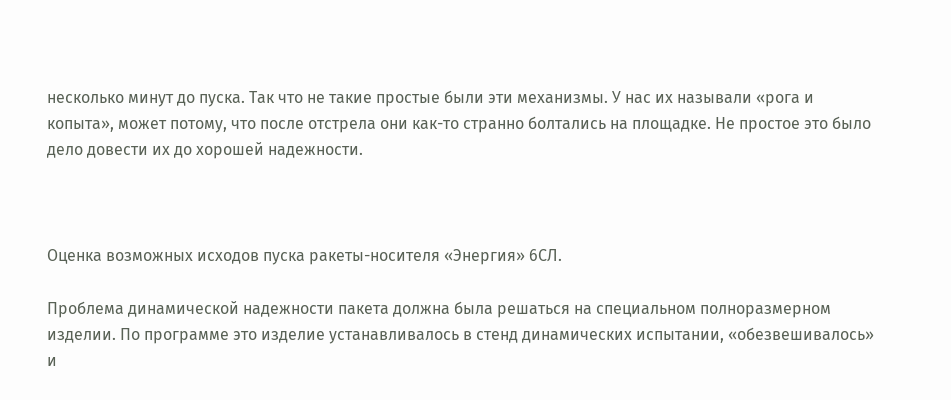несколько минут до пуска. Так что не такие простые были эти механизмы. У нас их называли «рога и копыта», может потому, что после отстрела они как-то странно болтались на площадке. Не простое это было дело довести их до хорошей надежности.



Оценка возможных исходов пуска ракеты-носителя «Энергия» 6СЛ.

Проблема динамической надежности пакета должна была решаться на специальном полноразмерном изделии. По программе это изделие устанавливалось в стенд динамических испытании, «обезвешивалось» и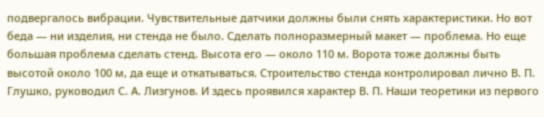подвергалось вибрации. Чувствительные датчики должны были снять характеристики. Но вот беда — ни изделия, ни стенда не было. Сделать полноразмерный макет — проблема. Но еще большая проблема сделать стенд. Высота его — около 110 м. Ворота тоже должны быть высотой около 100 м, да еще и откатываться. Строительство стенда контролировал лично В. П. Глушко, руководил С. А. Лизгунов. И здесь проявился характер В. П. Наши теоретики из первого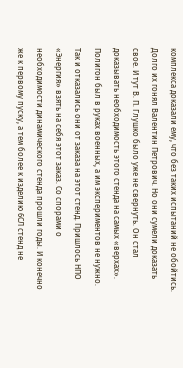комплекса доказали ему, что без таких испытаний не обойтись. Долго их гонял Валентин Петрович. Но они сумели доказать свое. И тут В. П. Глушко было уже не свернуть. Он стал доказывать необходимость этого стенда на самых «верхах». Полигон был в руках военных, а им экспериментов не нужно. Так и отказались они от заказа на этот стенд. Пришлось НПО «Энергия» взять на себя этот заказ. Со спорами о необходимости динамического стенда прошли годы. И конечно же к первому пуску, а тем более к изделию 6СЛ стенд не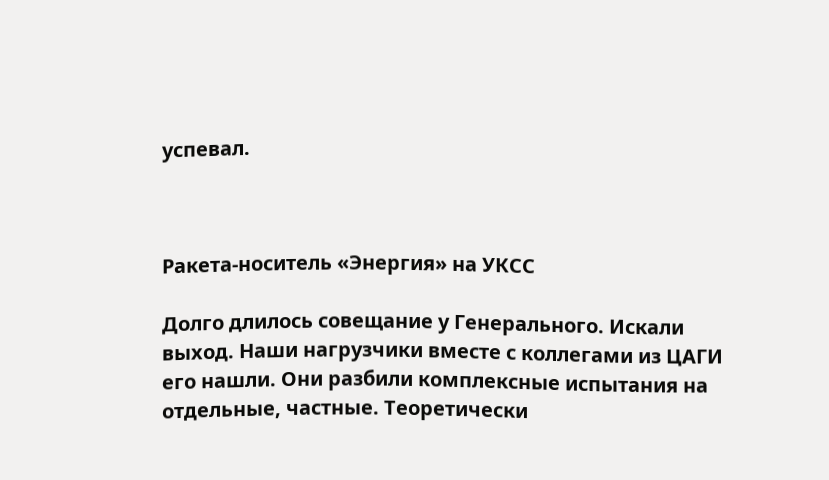успевал.



Ракета-носитель «Энергия» на УКСС

Долго длилось совещание у Генерального. Искали выход. Наши нагрузчики вместе с коллегами из ЦАГИ его нашли. Они разбили комплексные испытания на отдельные, частные. Теоретически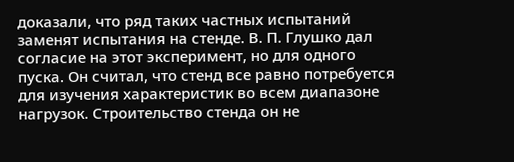доказали, что ряд таких частных испытаний заменят испытания на стенде. В. П. Глушко дал согласие на этот эксперимент, но для одного пуска. Он считал, что стенд все равно потребуется для изучения характеристик во всем диапазоне нагрузок. Строительство стенда он не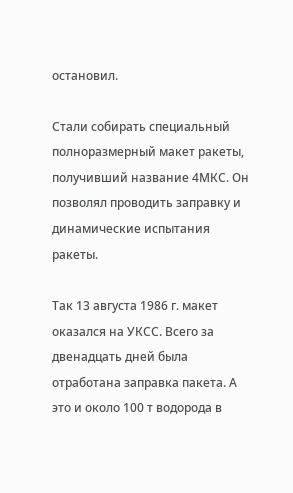остановил.

Стали собирать специальный полноразмерный макет ракеты, получивший название 4МКС. Он позволял проводить заправку и динамические испытания ракеты.

Так 13 августа 1986 г. макет оказался на УКСС. Всего за двенадцать дней была отработана заправка пакета. А это и около 100 т водорода в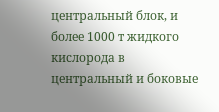центральный блок, и более 1000 т жидкого кислорода в центральный и боковые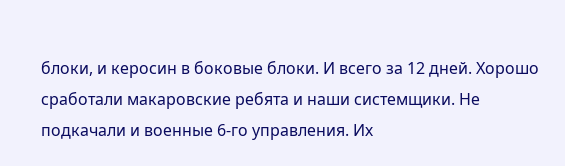блоки, и керосин в боковые блоки. И всего за 12 дней. Хорошо сработали макаровские ребята и наши системщики. Не подкачали и военные 6-го управления. Их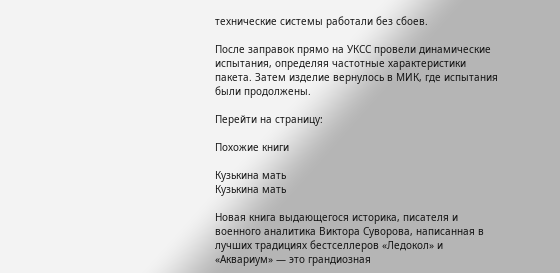технические системы работали без сбоев.

После заправок прямо на УКСС провели динамические испытания, определяя частотные характеристики пакета. Затем изделие вернулось в МИК, где испытания были продолжены.

Перейти на страницу:

Похожие книги

Кузькина мать
Кузькина мать

Новая книга выдающегося историка, писателя и военного аналитика Виктора Суворова, написанная в лучших традициях бестселлеров «Ледокол» и «Аквариум» — это грандиозная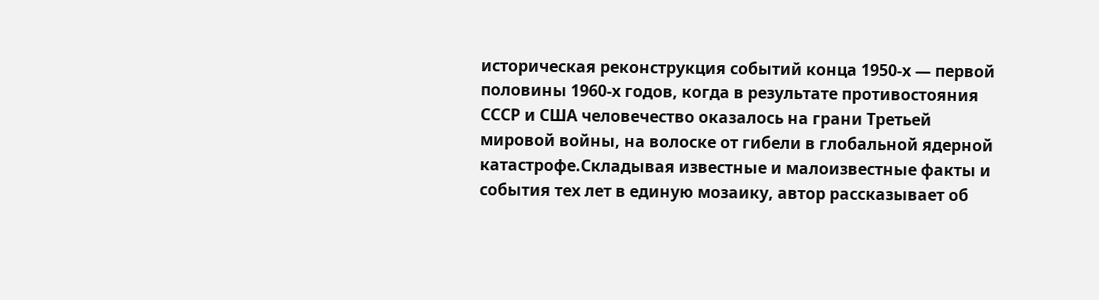историческая реконструкция событий конца 1950-х — первой половины 1960-х годов, когда в результате противостояния СССР и США человечество оказалось на грани Третьей мировой войны, на волоске от гибели в глобальной ядерной катастрофе.Складывая известные и малоизвестные факты и события тех лет в единую мозаику, автор рассказывает об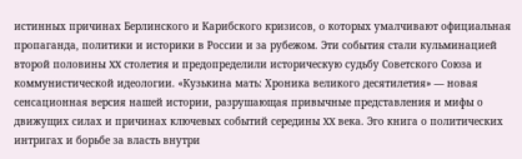истинных причинах Берлинского и Карибского кризисов, о которых умалчивают официальная пропаганда, политики и историки в России и за рубежом. Эти события стали кульминацией второй половины XX столетия и предопределили историческую судьбу Советского Союза и коммунистической идеологии. «Кузькина мать: Хроника великого десятилетия» — новая сенсационная версия нашей истории, разрушающая привычные представления и мифы о движущих силах и причинах ключевых событий середины XX века. Эго книга о политических интригах и борьбе за власть внутри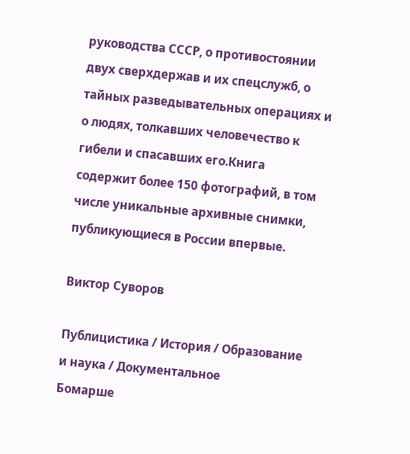руководства СССР, о противостоянии двух сверхдержав и их спецслужб, о тайных разведывательных операциях и о людях, толкавших человечество к гибели и спасавших его.Книга содержит более 150 фотографий, в том числе уникальные архивные снимки, публикующиеся в России впервые.

Виктор Суворов

Публицистика / История / Образование и наука / Документальное
Бомарше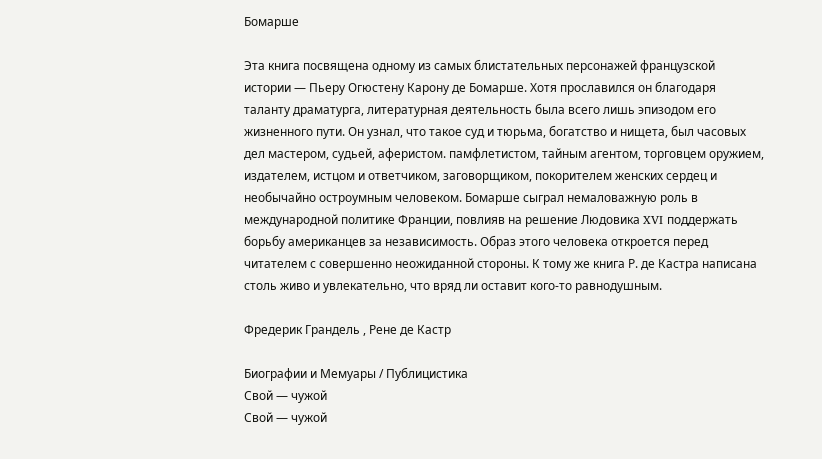Бомарше

Эта книга посвящена одному из самых блистательных персонажей французской истории — Пьеру Огюстену Карону де Бомарше. Хотя прославился он благодаря таланту драматурга, литературная деятельность была всего лишь эпизодом его жизненного пути. Он узнал, что такое суд и тюрьма, богатство и нищета, был часовых дел мастером, судьей, аферистом. памфлетистом, тайным агентом, торговцем оружием, издателем, истцом и ответчиком, заговорщиком, покорителем женских сердец и необычайно остроумным человеком. Бомарше сыграл немаловажную роль в международной политике Франции, повлияв на решение Людовика XVI поддержать борьбу американцев за независимость. Образ этого человека откроется перед читателем с совершенно неожиданной стороны. К тому же книга Р. де Кастра написана столь живо и увлекательно, что вряд ли оставит кого-то равнодушным.

Фредерик Грандель , Рене де Кастр

Биографии и Мемуары / Публицистика
Свой — чужой
Свой — чужой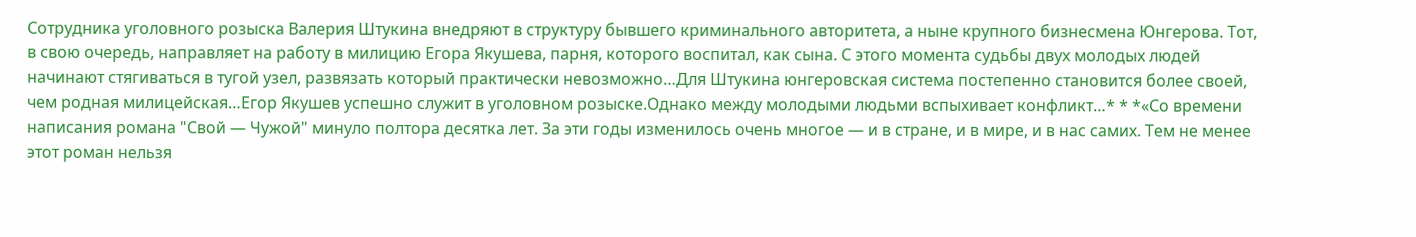Сотрудника уголовного розыска Валерия Штукина внедряют в структуру бывшего криминального авторитета, а ныне крупного бизнесмена Юнгерова. Тот, в свою очередь, направляет на работу в милицию Егора Якушева, парня, которого воспитал, как сына. С этого момента судьбы двух молодых людей начинают стягиваться в тугой узел, развязать который практически невозможно…Для Штукина юнгеровская система постепенно становится более своей, чем родная милицейская…Егор Якушев успешно служит в уголовном розыске.Однако между молодыми людьми вспыхивает конфликт…* * *«Со времени написания романа "Свой — Чужой" минуло полтора десятка лет. За эти годы изменилось очень многое — и в стране, и в мире, и в нас самих. Тем не менее этот роман нельзя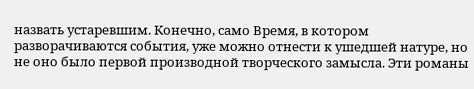назвать устаревшим. Конечно, само Время, в котором разворачиваются события, уже можно отнести к ушедшей натуре, но не оно было первой производной творческого замысла. Эти романы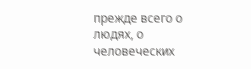прежде всего о людях, о человеческих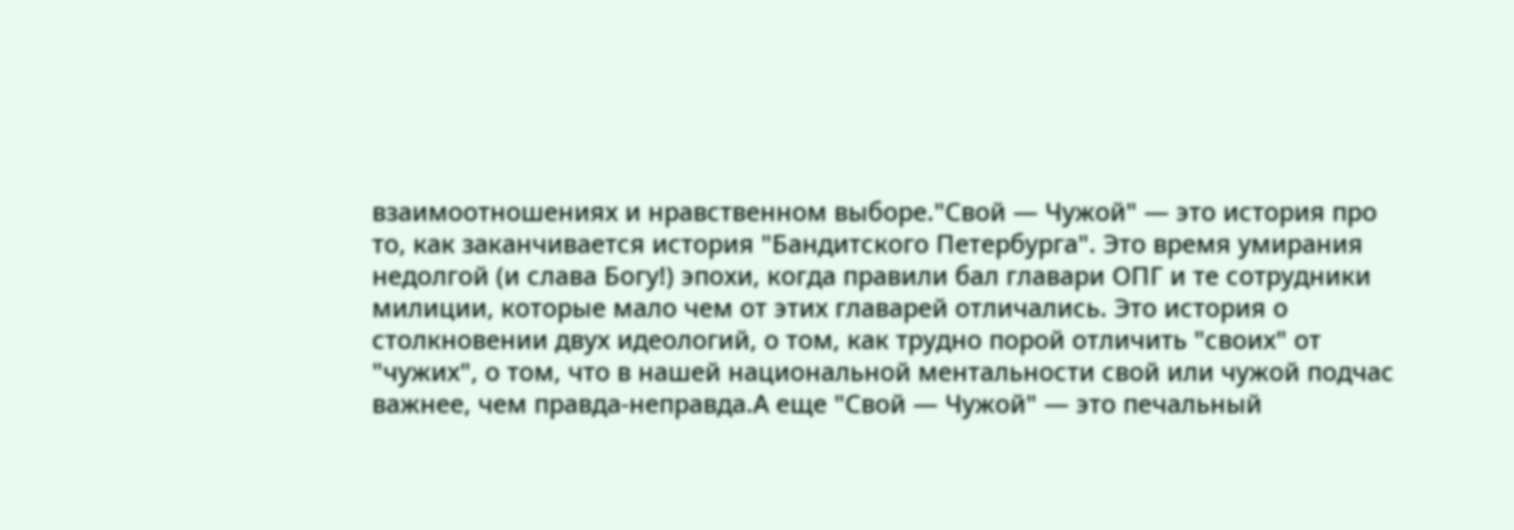взаимоотношениях и нравственном выборе."Свой — Чужой" — это история про то, как заканчивается история "Бандитского Петербурга". Это время умирания недолгой (и слава Богу!) эпохи, когда правили бал главари ОПГ и те сотрудники милиции, которые мало чем от этих главарей отличались. Это история о столкновении двух идеологий, о том, как трудно порой отличить "своих" от "чужих", о том, что в нашей национальной ментальности свой или чужой подчас важнее, чем правда-неправда.А еще "Свой — Чужой" — это печальный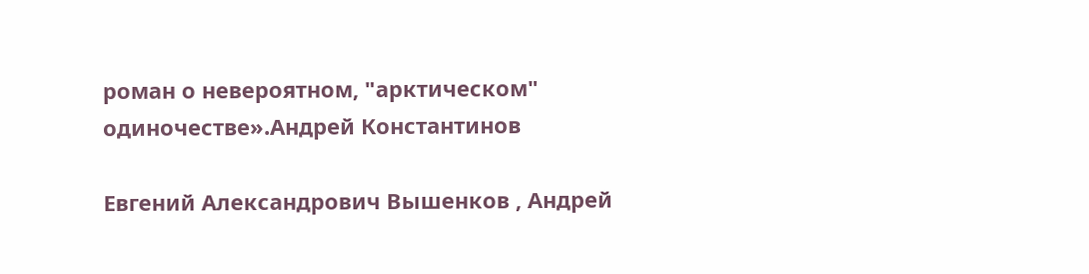роман о невероятном, "арктическом" одиночестве».Андрей Константинов

Евгений Александрович Вышенков , Андрей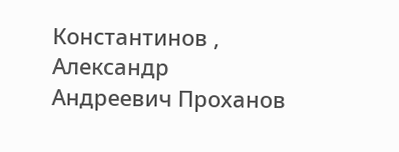Константинов , Александр Андреевич Проханов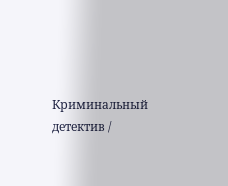Криминальный детектив /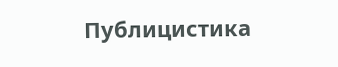Публицистика